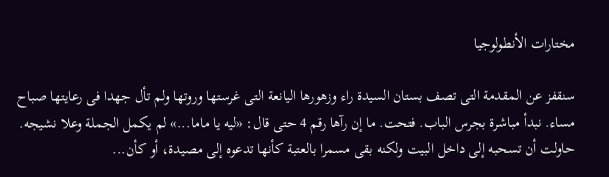مختارات الأنطولوجيا

سنقفز عن المقدمة التى تصف بستان السيدة راء وزهورها اليانعة التى غرستها وروتها ولم تأل جهدا فى رعايتها صباح مساء. نبدأ مباشرة بجرس الباب. فتحت. ما إن رآها رقم 4 حتى قال: «ليه يا ماما...» لم يكمل الجملة وعلا نشيجه. حاولت أن تسحبه إلى داخل البيت ولكنه بقى مسمرا بالعتبة كأنها تدعوه إلى مصيدة، أو كأن...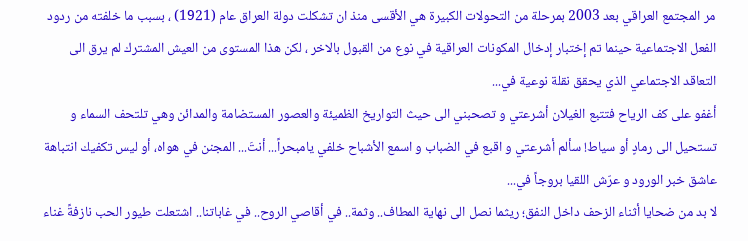مر المجتمع العراقي بعد 2003 بمرحلة من التحولات الكبيرة هي الأقسى منذ ان تشكلت دولة العراق عام (1921) ، بسبب ما خلفته من ردود الفعل الاجتماعية حينما تم إختبار إدخال المكونات العراقية في نوع من القبول بالاخر ، لكن هذا المستوى من العيش المشترك لم يرق الى التعاقد الاجتماعي الذي يحقق نقلة نوعية في...
أغفو على كف الرياح فتتبع الغيلان أشرعتي و تصحبني الى حيث التواريخ الظميئة والعصور المستضامة والمدائن وهي تلتحف السماء و تستحيل الى رمادٍ أو سياط! سألم أشرعتي و اقبع في الضباب و اسمع الأشباح خلفي يامبحراً... أنتَ... المجنن في هواه، أو ليس تكفيك انتباهة عاشق خبر الورود و عرّش اللقيا بروجاً في...
لا بد من ضحايا أثناء الزحف داخل النفق؛ ريثما نصل الى نهاية المطاف.. وثمة.. في أقاصي الروح.. في غاباتنا.. اشتعلت طيور الحب نازفةً غناء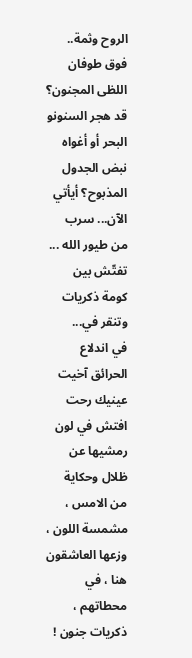الروح وثمة.. فوق طوفان اللظى المجنون؟ قد هجر السنونو البحر أو أغواه نبض الجدول المذبوح؟ أيأتي الآن... سرب من طيور الله ... تفتّش بين كومة ذكريات وتنقر في...
في اندلاع الحرائق آخيت عينيك رحت افتش في لون رمشيها عن ظلال وحكاية من الامس ، مشمسة اللون ، وزعها العاشقون هنا ، في محطاتهم ، ذكريات جنون !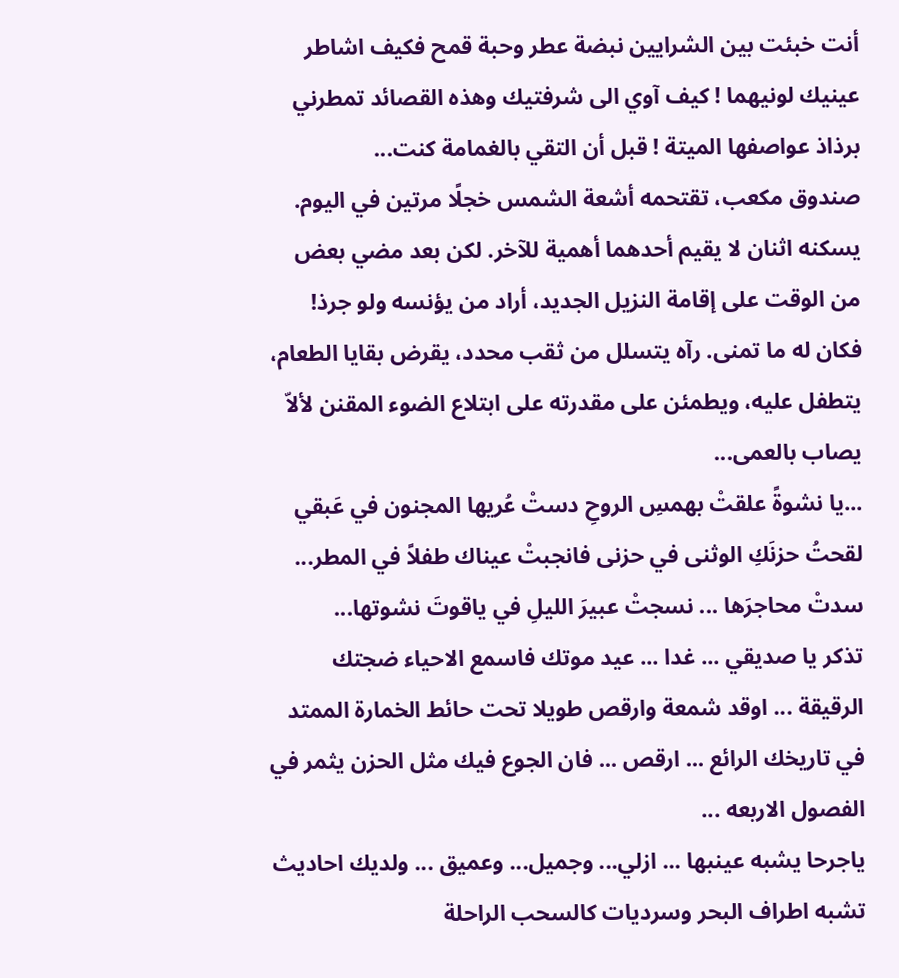أنت خبئت بين الشرايين نبضة عطر وحبة قمح فكيف اشاطر عينيك لونيهما ! كيف آوي الى شرفتيك وهذه القصائد تمطرني برذاذ عواصفها الميتة ! قبل أن التقي بالغمامة كنت...
صندوق مكعب، تقتحمه أشعة الشمس خجلًا مرتين في اليوم. يسكنه اثنان لا يقيم أحدهما أهمية للآخر. لكن بعد مضي بعض من الوقت على إقامة النزيل الجديد، أراد من يؤنسه ولو جرذ! فكان له ما تمنى. رآه يتسلل من ثقب محدد، يقرض بقايا الطعام، يتطفل عليه، ويطمئن على مقدرته على ابتلاع الضوء المقنن لألاّ يصاب بالعمى...
...يا نشوةً علقتْ بهمسِ الروحِ دستْ عُريها المجنون في عَبقي لقحتُ حزنَكِ الوثنى في حزنى فانجبتْ عيناك طفلاً في المطر... سدتْ محاجرَها ... نسجتْ عبيرَ الليلِ في ياقوتَ نشوتها...
تذكر يا صديقي ... غدا ... عيد موتك فاسمع الاحياء ضجتك الرقيقة ... اوقد شمعة وارقص طويلا تحت حائط الخمارة الممتد في تاريخك الرائع ... ارقص ... فان الجوع فيك مثل الحزن يثمر في الفصول الاربعه ...
ياجرحا يشبه عينبها ... ازلي... وجميل... وعميق ... ولديك احاديث تشبه اطراف البحر وسرديات كالسحب الراحلة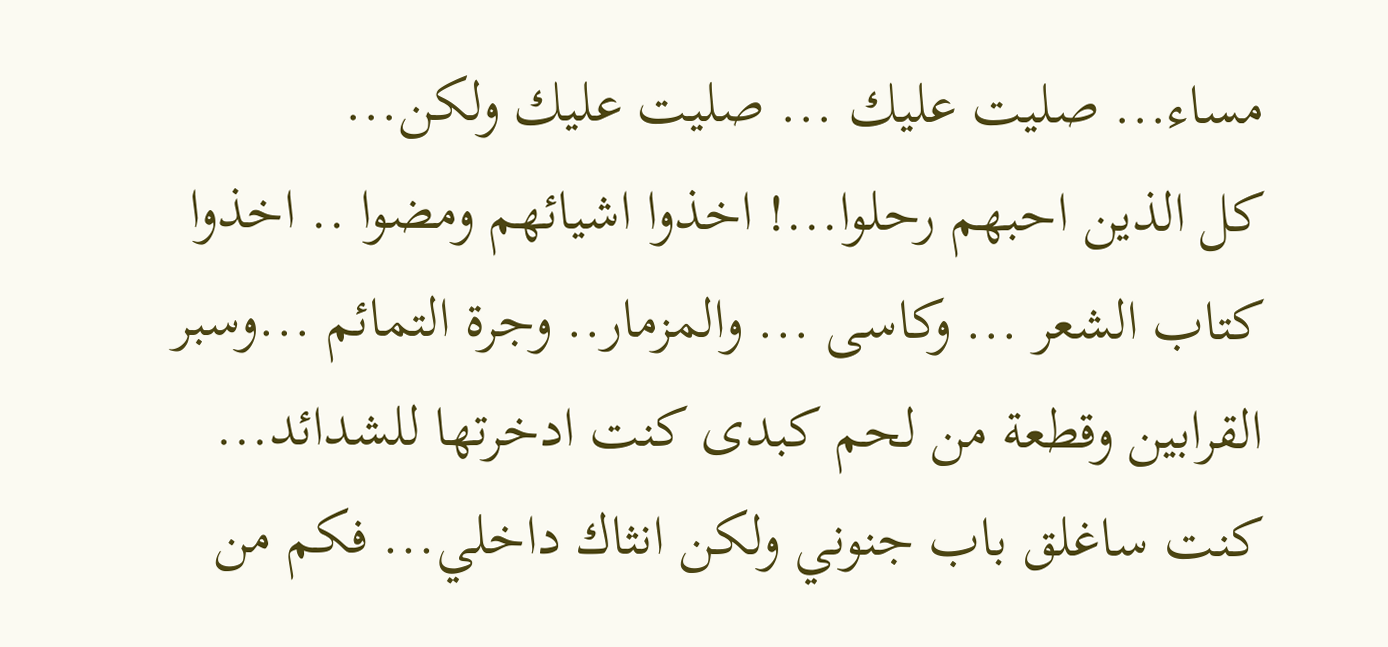مساء... صليت عليك ... صليت عليك ولكن...
كل الذين احبهم رحلوا...! اخذوا اشيائهم ومضوا .. اخذوا كتاب الشعر ... وكاسى ... والمزمار.. وجرة التمائم ...وسبر القرابين وقطعة من لحم كبدى كنت ادخرتها للشدائد...
كنت ساغلق باب جنوني ولكن انثاك داخلي... فكم من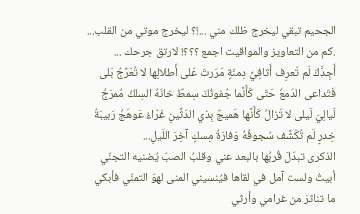الجحيم تبقي ليخرج ظلك مني ...!؟ ليخرج موتي من القلب... .كم من التعاويز والمواقيت اجمع ؟؟؟! لارتق جرحك ...
أَجِدَّكَ لَم تَعرِف أَثافِيَّ دِمنَةٍ مَرَرتَ عَلى أَطلالِها لا تُعَرِّجُ بَلى فَتَداعى الدَمعُ حَتّى كَأَنَّما جُفونُكَ سِمطٌ خانَهُ السِلكُ مُمرَجُ لَيالِيَ لَيلى لا تَزالُ كَأَنَّها هَميجٌ بِذي الدَثَّينِ غَرّاءُ عَوهَجُ رَبيبَةُ خِدرٍ لَم تُكَشَّف سُجوفُهُ وَفارَةُ مِسكٍ آخِرَ اللَيلِ...
الذكرى تبدّلَ قُربُها بالبعد عني وقلبُ الصبّ يُضنيه التجنّي أبيتُ ولست آمل في لقاها فيُنسيني المنى لهوَ التمنّي فأبكي ما تناثرَ من غرامي وأرثي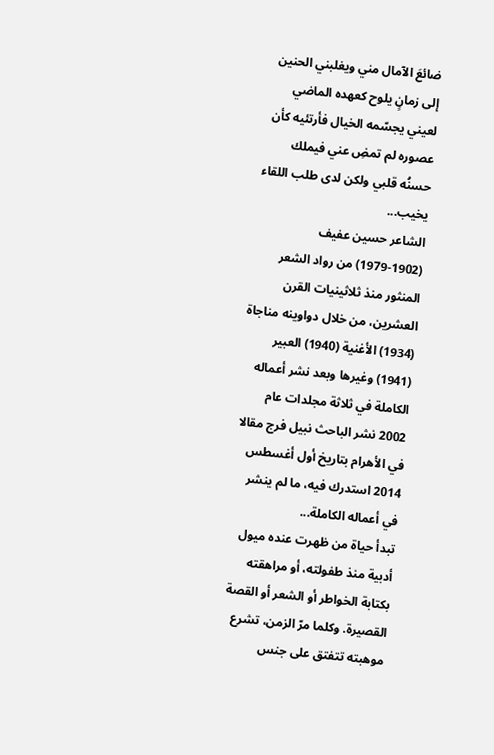ضائعَ الآمال مني ويغلبني الحنين إلى زمانٍ يلوح كعهده الماضي لعيني يجسّمه الخيال فأرتئيه كأن عصوره لم تمضِ عني فيملك حسنُه قلبي ولكن لدى طلب اللقاء يخيب...
الشاعر حسين عفيف (1902-1979) من رواد الشعر المنثور منذ ثلاثينيات القرن العشرين، من خلال دواوينه مناجاة (1934) الأغنية (1940) العبير (1941) وغيرها وبعد نشر أعماله الكاملة في ثلاثة مجلدات عام 2002 نشر الباحث نبيل فرج مقالا في الأهرام بتاريخ أول أغسطس 2014 استدرك فيه، ما لم ينشر في أعماله الكاملة...
تبدأ حياة من ظهرت عنده ميول أدبية منذ طفولته، أو مراهقته بكتابة الخواطر أو الشعر أو القصة القصيرة. وكلما مرّ الزمن، تشرع موهبته تتفتق على جنس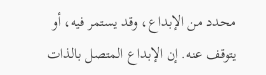محدد من الإبداع، وقد يستمر فيه، أو يتوقف عنه. إن الإبداع المتصل بالذات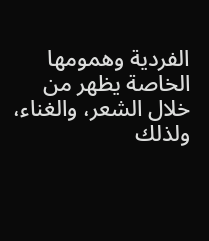الفردية وهمومها الخاصة يظهر من خلال الشعر، والغناء، ولذلك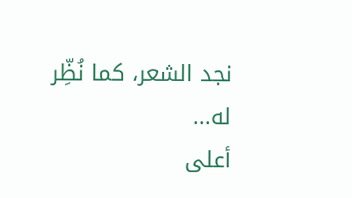نجد الشعر، كما نُظِّر له...
أعلى